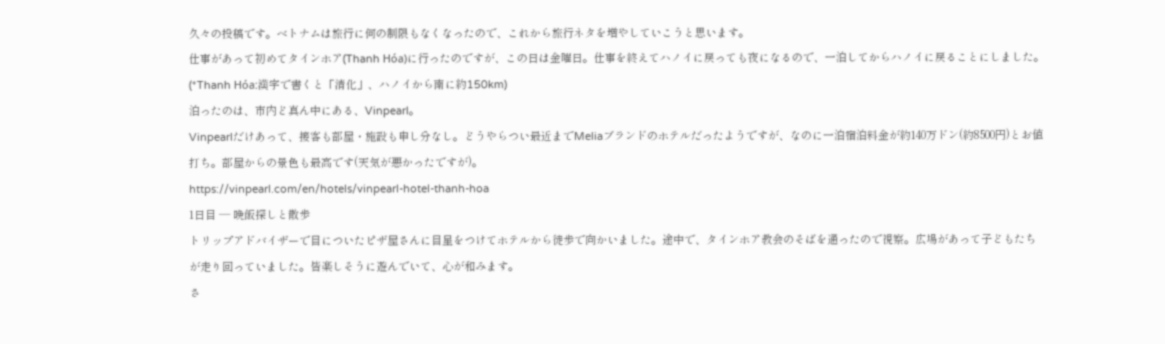久々の投稿です。ベトナムは旅行に何の制限もなくなったので、これから旅行ネタを増やしていこうと思います。
仕事があって初めてタインホア(Thanh Hóa)に行ったのですが、この日は金曜日。仕事を終えてハノイに戻っても夜になるので、一泊してからハノイに戻ることにしました。
(*Thanh Hóa:漢字で書くと「清化」、ハノイから南に約150km)
泊ったのは、市内ど真ん中にある、Vinpearl。
Vinpearlだけあって、接客も部屋・施設も申し分なし。どうやらつい最近までMeliaブランドのホテルだったようですが、なのに一泊宿泊料金が約140万ドン(約8500円)とお値打ち。部屋からの景色も最高です(天気が悪かったですが)。
https://vinpearl.com/en/hotels/vinpearl-hotel-thanh-hoa
1日目 ― 晩飯探しと散歩
トリップアドバイザーで目についたピザ屋さんに目星をつけてホテルから徒歩で向かいました。途中で、タインホア教会のそばを通ったので視察。広場があって子どもたちが走り回っていました。皆楽しそうに遊んでいて、心が和みます。
さ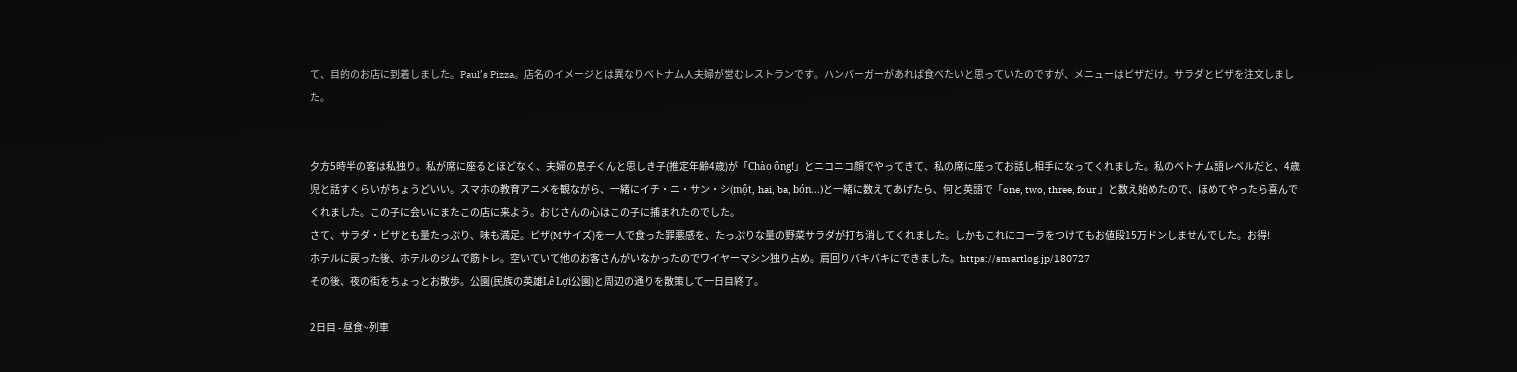て、目的のお店に到着しました。Paul’s Pizza。店名のイメージとは異なりベトナム人夫婦が営むレストランです。ハンバーガーがあれば食べたいと思っていたのですが、メニューはピザだけ。サラダとピザを注文しました。


夕方5時半の客は私独り。私が席に座るとほどなく、夫婦の息子くんと思しき子(推定年齢4歳)が「Chào ông!」とニコニコ顔でやってきて、私の席に座ってお話し相手になってくれました。私のベトナム語レベルだと、4歳児と話すくらいがちょうどいい。スマホの教育アニメを観ながら、一緒にイチ・ニ・サン・シ(một, hai, ba, bón...)と一緒に数えてあげたら、何と英語で「one, two, three, four 」と数え始めたので、ほめてやったら喜んでくれました。この子に会いにまたこの店に来よう。おじさんの心はこの子に捕まれたのでした。
さて、サラダ・ビザとも量たっぷり、味も満足。ピザ(Mサイズ)を一人で食った罪悪感を、たっぷりな量の野菜サラダが打ち消してくれました。しかもこれにコーラをつけてもお値段15万ドンしませんでした。お得!
ホテルに戻った後、ホテルのジムで筋トレ。空いていて他のお客さんがいなかったのでワイヤーマシン独り占め。肩回りバキバキにできました。https://smartlog.jp/180727
その後、夜の街をちょっとお散歩。公園(民族の英雄Lê Lợi公園)と周辺の通りを散策して一日目終了。

2日目 - 昼食~列車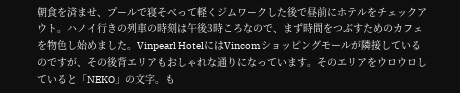朝食を済ませ、プールで寝そべって軽くジムワークした後で昼前にホテルをチェックアウト。ハノイ行きの列車の時刻は午後3時ころなので、まず時間をつぶすためのカフェを物色し始めました。Vinpearl HotelにはVincomショッピングモールが隣接しているのですが、その後背エリアもおしゃれな通りになっています。そのエリアをウロウロしていると「NEKO」の文字。も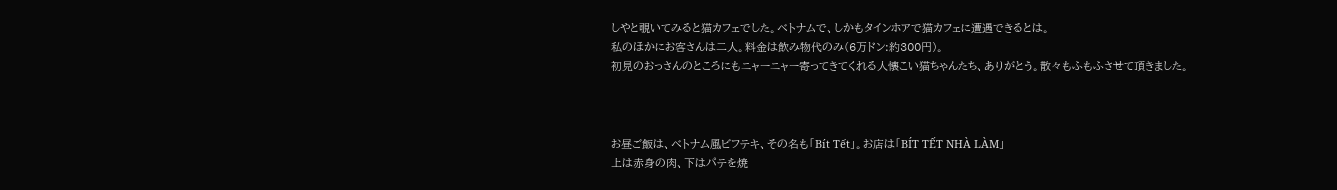しやと覗いてみると猫カフェでした。ベトナムで、しかもタインホアで猫カフェに遭遇できるとは。
私のほかにお客さんは二人。料金は飲み物代のみ(6万ドン:約300円)。
初見のおっさんのところにもニャーニャー寄ってきてくれる人懐こい猫ちゃんたち、ありがとう。散々もふもふさせて頂きました。



お昼ご飯は、ベトナム風ビフテキ、その名も「Bít Tết」。お店は「BÍT TẾT NHÀ LÀM」
上は赤身の肉、下はパテを焼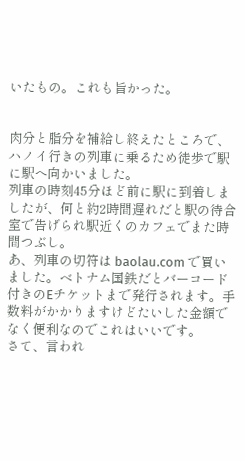いたもの。これも旨かった。


肉分と脂分を補給し終えたところで、ハノイ行きの列車に乗るため徒歩で駅に駅へ向かいました。
列車の時刻45分ほど前に駅に到着しましたが、何と約2時間遅れだと駅の待合室で告げられ駅近くのカフェでまた時間つぶし。
あ、列車の切符は baolau.com で買いました。ベトナム国鉄だとバーコード付きのEチケットまで発行されます。手数料がかかりますけどたいした金額でなく便利なのでこれはいいです。
さて、言われ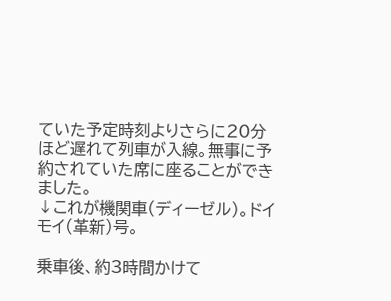ていた予定時刻よりさらに20分ほど遅れて列車が入線。無事に予約されていた席に座ることができました。
↓これが機関車(ディーゼル)。ドイモイ(革新)号。

乗車後、約3時間かけて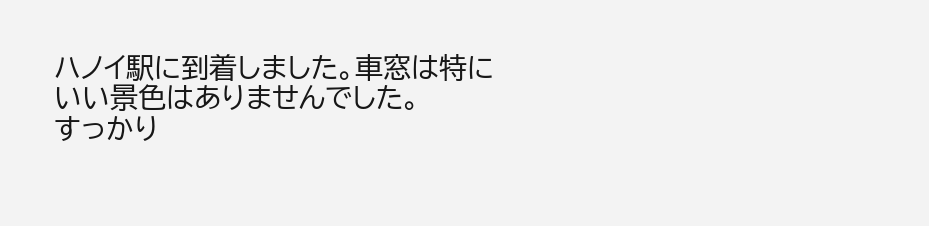ハノイ駅に到着しました。車窓は特にいい景色はありませんでした。
すっかり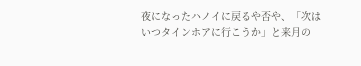夜になったハノイに戻るや否や、「次はいつタインホアに行こうか」と来月の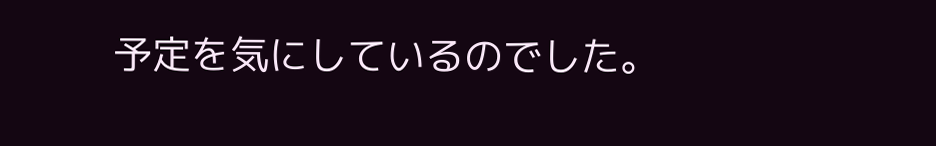予定を気にしているのでした。